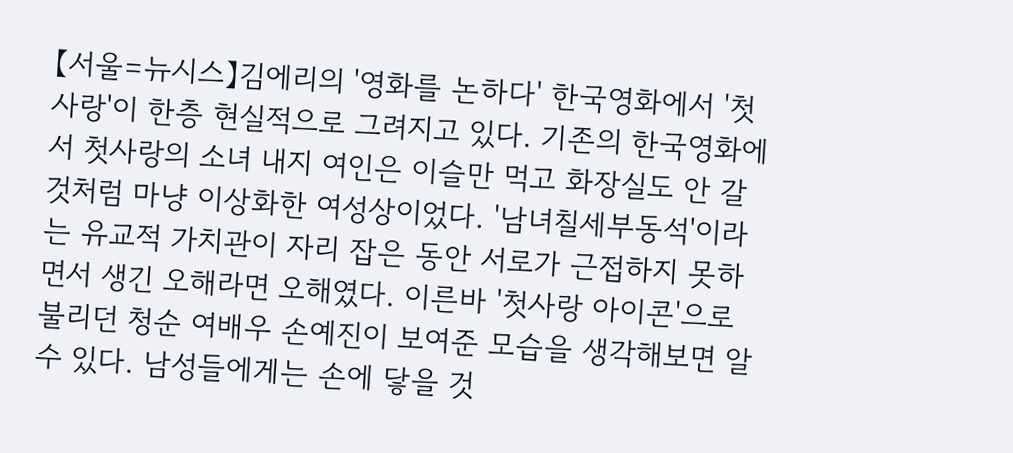【서울=뉴시스】김에리의 '영화를 논하다' 한국영화에서 '첫사랑'이 한층 현실적으로 그려지고 있다. 기존의 한국영화에서 첫사랑의 소녀 내지 여인은 이슬만 먹고 화장실도 안 갈 것처럼 마냥 이상화한 여성상이었다. '남녀칠세부동석'이라는 유교적 가치관이 자리 잡은 동안 서로가 근접하지 못하면서 생긴 오해라면 오해였다. 이른바 '첫사랑 아이콘'으로 불리던 청순 여배우 손예진이 보여준 모습을 생각해보면 알 수 있다. 남성들에게는 손에 닿을 것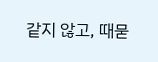같지 않고, 때묻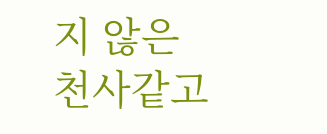지 않은 천사같고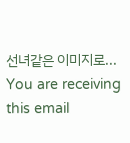선녀같은 이미지로...
You are receiving this email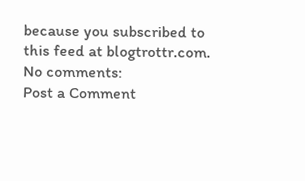because you subscribed to this feed at blogtrottr.com.
No comments:
Post a Comment